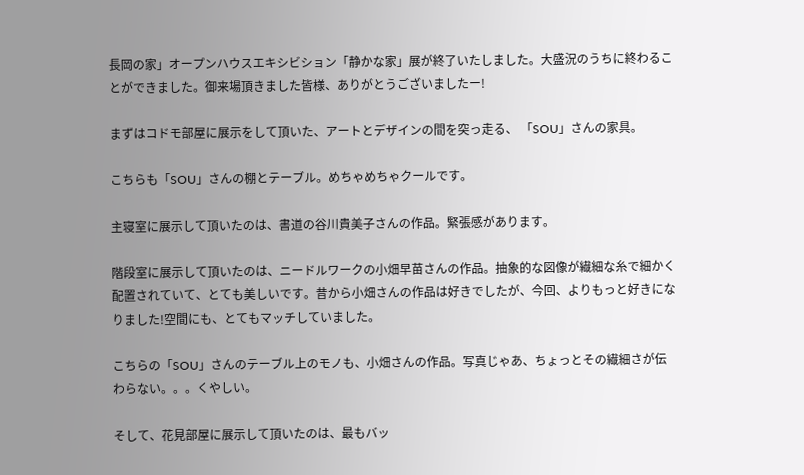長岡の家」オープンハウスエキシビション「静かな家」展が終了いたしました。大盛況のうちに終わることができました。御来場頂きました皆様、ありがとうございましたー!

まずはコドモ部屋に展示をして頂いた、アートとデザインの間を突っ走る、 「SOU」さんの家具。

こちらも「SOU」さんの棚とテーブル。めちゃめちゃクールです。

主寝室に展示して頂いたのは、書道の谷川貴美子さんの作品。緊張感があります。

階段室に展示して頂いたのは、ニードルワークの小畑早苗さんの作品。抽象的な図像が繊細な糸で細かく配置されていて、とても美しいです。昔から小畑さんの作品は好きでしたが、今回、よりもっと好きになりました!空間にも、とてもマッチしていました。

こちらの「SOU」さんのテーブル上のモノも、小畑さんの作品。写真じゃあ、ちょっとその繊細さが伝わらない。。。くやしい。

そして、花見部屋に展示して頂いたのは、最もバッ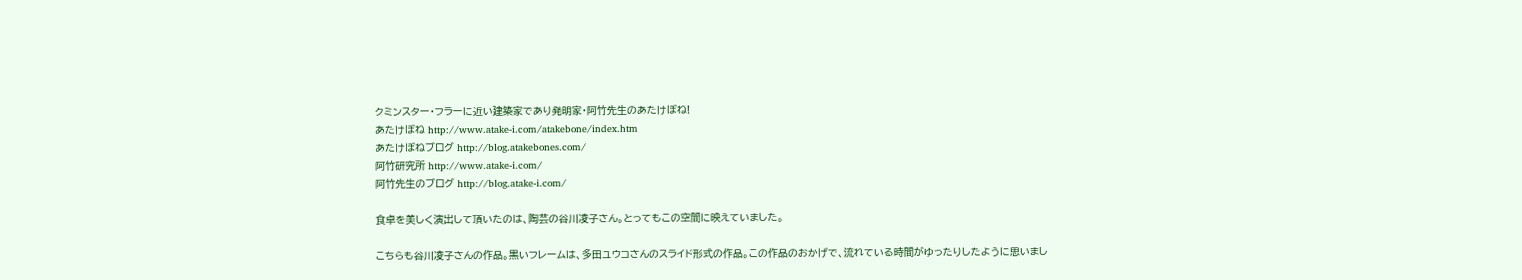クミンスター・フラーに近い建築家であり発明家・阿竹先生のあたけぼね!
あたけぼね http://www.atake-i.com/atakebone/index.htm
あたけぼねブログ http://blog.atakebones.com/
阿竹研究所 http://www.atake-i.com/
阿竹先生のブログ http://blog.atake-i.com/

食卓を美しく演出して頂いたのは、陶芸の谷川凌子さん。とってもこの空間に映えていました。

こちらも谷川凌子さんの作品。黒いフレームは、多田ユウコさんのスライド形式の作品。この作品のおかげで、流れている時間がゆったりしたように思いまし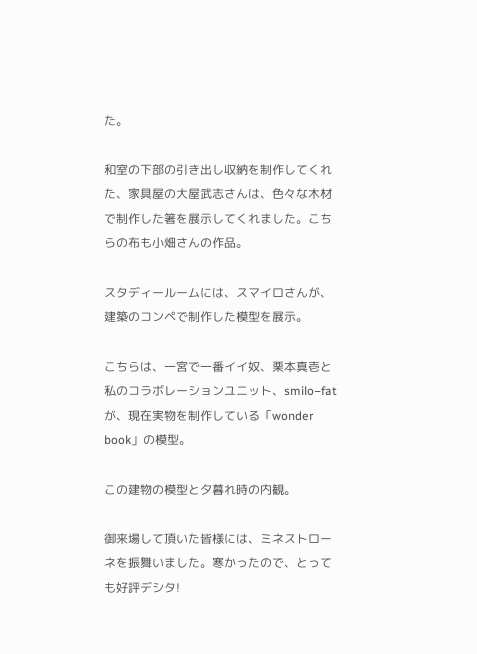た。

和室の下部の引き出し収納を制作してくれた、家具屋の大屋武志さんは、色々な木材で制作した箸を展示してくれました。こちらの布も小畑さんの作品。

スタディールームには、スマイロさんが、建築のコンペで制作した模型を展示。

こちらは、一宮で一番イイ奴、栗本真壱と私のコラボレーションユニット、smilo−fat が、現在実物を制作している「wonder book」の模型。

この建物の模型と夕暮れ時の内観。

御来場して頂いた皆様には、ミネストローネを振舞いました。寒かったので、とっても好評デシタ!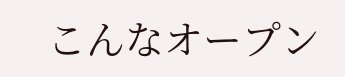こんなオープン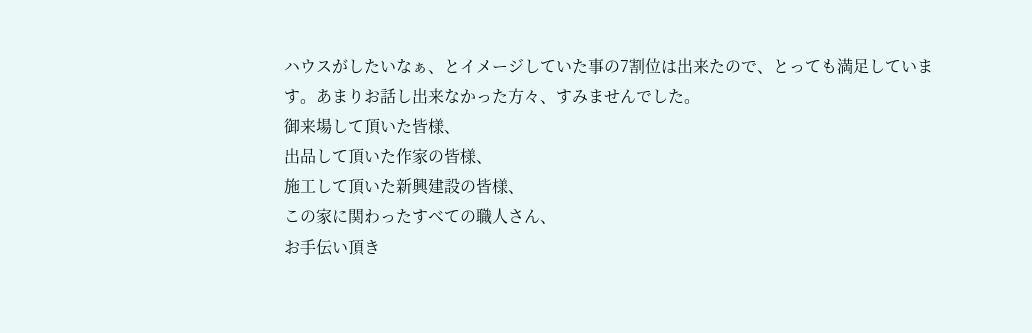ハウスがしたいなぁ、とイメージしていた事の7割位は出来たので、とっても満足しています。あまりお話し出来なかった方々、すみませんでした。
御来場して頂いた皆様、
出品して頂いた作家の皆様、
施工して頂いた新興建設の皆様、
この家に関わったすべての職人さん、
お手伝い頂き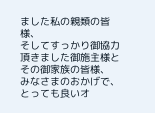ました私の親類の皆様、
そしてすっかり御協力頂きました御施主様とその御家族の皆様、
みなさまのおかげで、とっても良いオ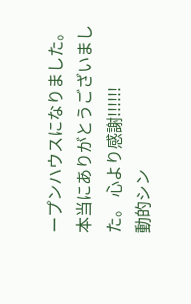ープンハウスになりました。
本当にありがとうございました。 心より感謝!!!!!!
動的シン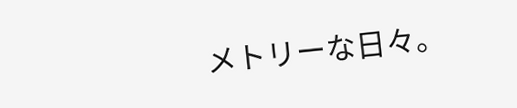メトリーな日々。